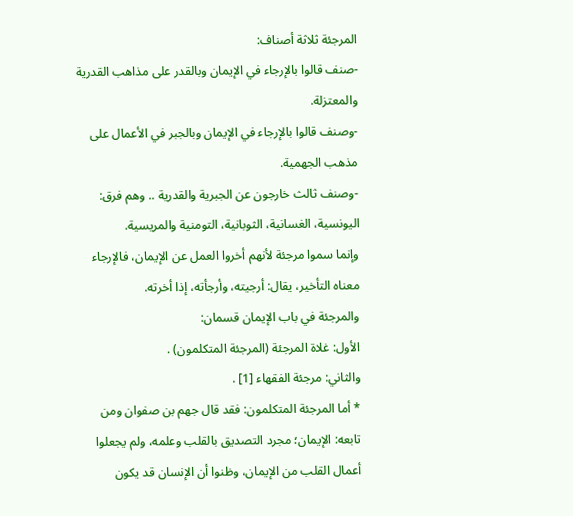المرجئة ثلاثة أصناف:
-صنف قالوا بالإرجاء في الإيمان وبالقدر على مذاهب القدرية والمعتزلة.
-وصنف قالوا بالإرجاء في الإيمان وبالجبر في الأعمال على مذهب الجهمية.
-وصنف ثالث خارجون عن الجبرية والقدرية .. وهم فرق: اليونسية، الغسانية، الثوبانية، التومنية والمريسية.
وإنما سموا مرجئة لأنهم أخروا العمل عن الإيمان، فالإرجاء معناه التأخير، يقال: أرجيته، وأرجأته، إذا أخرته.
والمرجئة في باب الإيمان قسمان:
الأول: غلاة المرجئة (المرجئة المتكلمون) .
والثاني: مرجئة الفقهاء [1] .
* أما المرجئة المتكلمون: فقد قال جهم بن صفوان ومن تابعه: الإيمان؛ مجرد التصديق بالقلب وعلمه، ولم يجعلوا أعمال القلب من الإيمان، وظنوا أن الإنسان قد يكون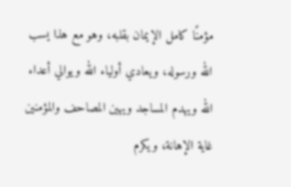مؤمنًا كامل الإيمان بقلبه، وهو مع هذا يسب الله ورسوله، ويعادي أولياء الله ويوالي أعداء الله ويهدم المساجد ويهين المصاحف والمؤمنين غاية الإهانة، ويكرم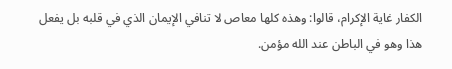الكفار غاية الإكرام، قالوا: وهذه كلها معاص لا تنافي الإيمان الذي في قلبه بل يفعل هذا وهو في الباطن عند الله مؤمن.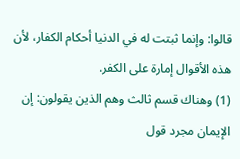قالوا: وإنما ثبتت له في الدنيا أحكام الكفار، لأن هذه الأقوال إمارة على الكفر.
(1) وهناك قسم ثالث وهم الذين يقولون: إن الإيمان مجرد قول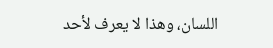اللسان، وهذا لا يعرف لأحد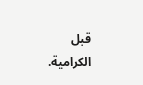قبل الكرامية.